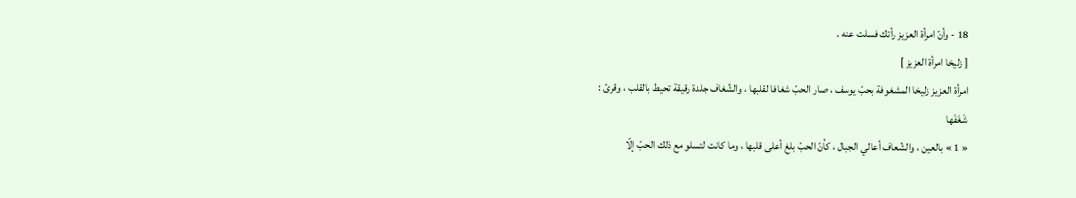18 - وأنّ امرأة العزيز رأتك فسلت عنه .
[ زليخا امرأة العزيز ]
امرأة العزيز زليخا المشغوفة بحبّ يوسف ، صار الحبّ شغافا لقلبها ، والشّغاف جلدة رقيقة تحيط بالقلب ، وقرئ :
شَغَفَها
« 1 » بالعين ، والشّعاف أعالي الجبال ، كأنّ الحبّ بلغ أعلى قلبها ، وما كانت لتسلو مع ذلك الحبّ إلّا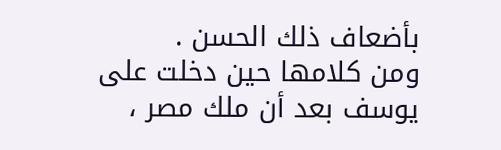بأضعاف ذلك الحسن .
ومن كلامها حين دخلت على يوسف بعد أن ملك مصر ،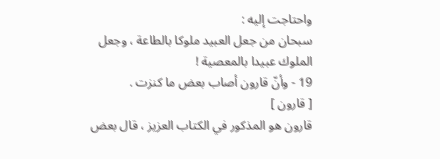واحتاجت إليه :
سبحان من جعل العبيد ملوكا بالطاعة ، وجعل الملوك عبيدا بالمعصية !
19 - وأنّ قارون أصاب بعض ما كنزت .
[ قارون ]
قارون هو المذكور في الكتاب العزيز ، قال بعض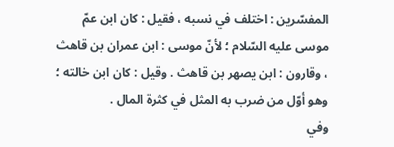المفسّرين : اختلف في نسبه ، فقيل : كان ابن عمّ موسى عليه السّلام ؛ لأنّ موسى : ابن عمران بن قاهث ، وقارون : ابن يصهر بن قاهث . وقيل : كان ابن خالته ؛ وهو أوّل من ضرب به المثل في كثرة المال .
وفي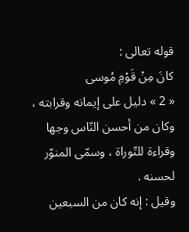قوله تعالى :
كانَ مِنْ قَوْمِ مُوسى
« 2 » دليل على إيمانه وقرابته ، وكان من أحسن النّاس وجها وقراءة للتّوراة ، وسمّى المنوّر لحسنه .
وقيل : إنه كان من السبعين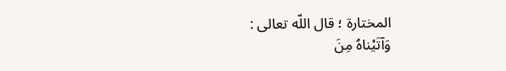المختارة ؛ قال اللّه تعالى :
وَآتَيْناهُ مِنَ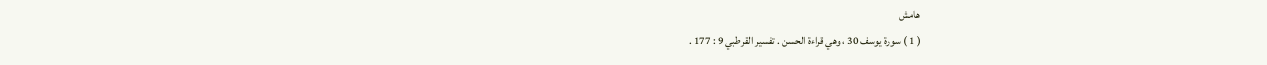هامش
( 1 ) سورة يوسف 30 ، وهي قراءة الحسن . تفسير القرطبي 9 : 177 .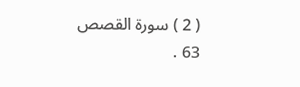( 2 ) سورة القصص 63 .